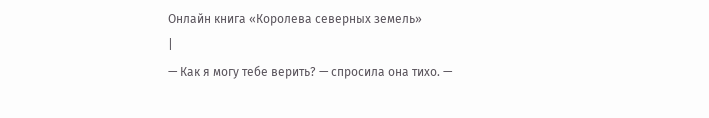Онлайн книга «Королева северных земель»
|
— Как я могу тебе верить? — спросила она тихо. —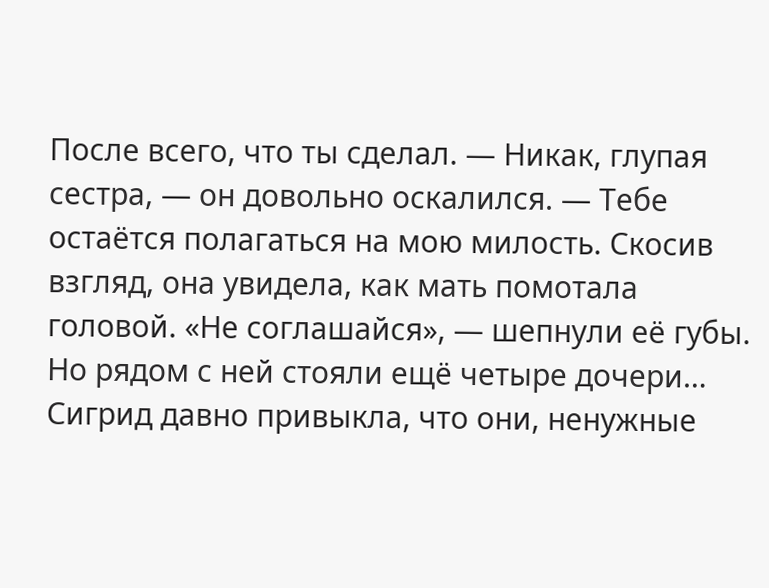После всего, что ты сделал. — Никак, глупая сестра, — он довольно оскалился. — Тебе остаётся полагаться на мою милость. Скосив взгляд, она увидела, как мать помотала головой. «Не соглашайся», — шепнули её губы. Но рядом с ней стояли ещё четыре дочери… Сигрид давно привыкла, что они, ненужные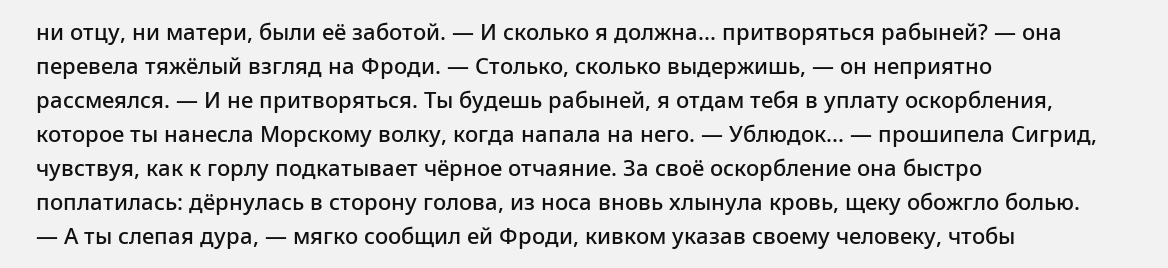ни отцу, ни матери, были её заботой. — И сколько я должна... притворяться рабыней? — она перевела тяжёлый взгляд на Фроди. — Столько, сколько выдержишь, — он неприятно рассмеялся. — И не притворяться. Ты будешь рабыней, я отдам тебя в уплату оскорбления, которое ты нанесла Морскому волку, когда напала на него. — Ублюдок... — прошипела Сигрид, чувствуя, как к горлу подкатывает чёрное отчаяние. За своё оскорбление она быстро поплатилась: дёрнулась в сторону голова, из носа вновь хлынула кровь, щеку обожгло болью. — А ты слепая дура, — мягко сообщил ей Фроди, кивком указав своему человеку, чтобы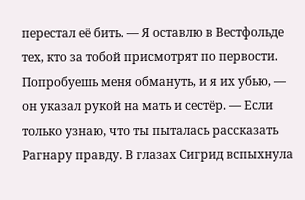перестал её бить. — Я оставлю в Вестфольде тех, кто за тобой присмотрят по первости. Попробуешь меня обмануть, и я их убью, — он указал рукой на мать и сестёр. — Если только узнаю, что ты пыталась рассказать Рагнару правду. В глазах Сигрид вспыхнула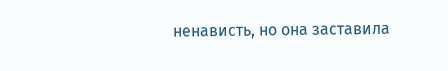ненависть, но она заставила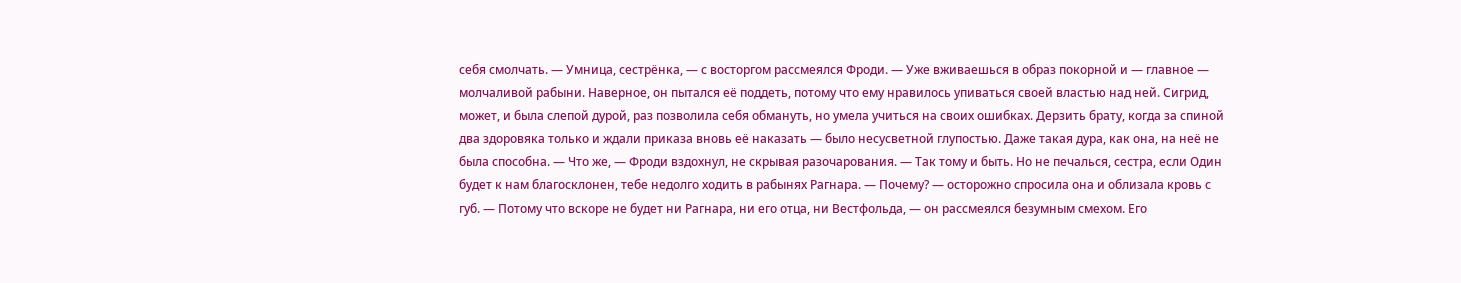себя смолчать. — Умница, сестрёнка, — с восторгом рассмеялся Фроди. — Уже вживаешься в образ покорной и — главное — молчаливой рабыни. Наверное, он пытался её поддеть, потому что ему нравилось упиваться своей властью над ней. Сигрид, может, и была слепой дурой, раз позволила себя обмануть, но умела учиться на своих ошибках. Дерзить брату, когда за спиной два здоровяка только и ждали приказа вновь её наказать — было несусветной глупостью. Даже такая дура, как она, на неё не была способна. — Что же, — Фроди вздохнул, не скрывая разочарования. — Так тому и быть. Но не печалься, сестра, если Один будет к нам благосклонен, тебе недолго ходить в рабынях Рагнара. — Почему? — осторожно спросила она и облизала кровь с губ. — Потому что вскоре не будет ни Рагнара, ни его отца, ни Вестфольда, — он рассмеялся безумным смехом. Его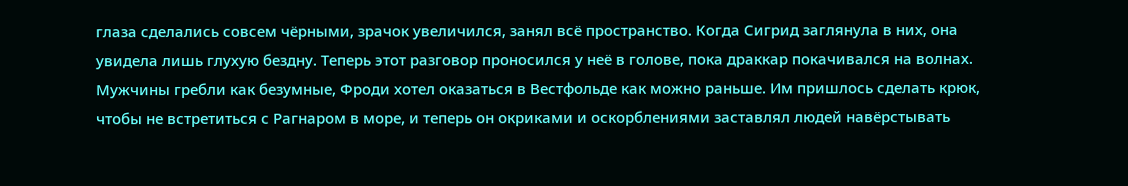глаза сделались совсем чёрными, зрачок увеличился, занял всё пространство. Когда Сигрид заглянула в них, она увидела лишь глухую бездну. Теперь этот разговор проносился у неё в голове, пока драккар покачивался на волнах. Мужчины гребли как безумные, Фроди хотел оказаться в Вестфольде как можно раньше. Им пришлось сделать крюк, чтобы не встретиться с Рагнаром в море, и теперь он окриками и оскорблениями заставлял людей навёрстывать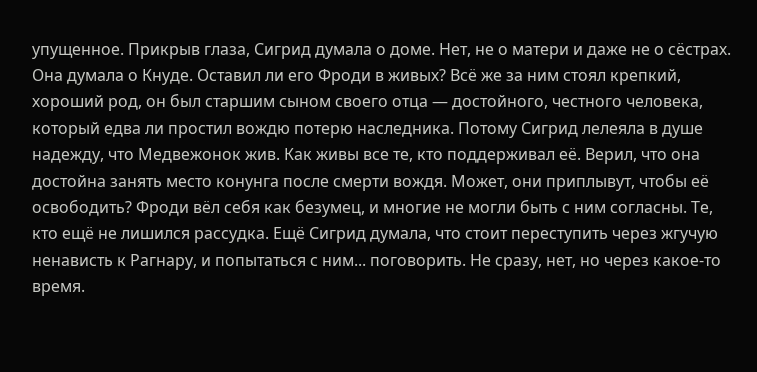упущенное. Прикрыв глаза, Сигрид думала о доме. Нет, не о матери и даже не о сёстрах. Она думала о Кнуде. Оставил ли его Фроди в живых? Всё же за ним стоял крепкий, хороший род, он был старшим сыном своего отца — достойного, честного человека, который едва ли простил вождю потерю наследника. Потому Сигрид лелеяла в душе надежду, что Медвежонок жив. Как живы все те, кто поддерживал её. Верил, что она достойна занять место конунга после смерти вождя. Может, они приплывут, чтобы её освободить? Фроди вёл себя как безумец, и многие не могли быть с ним согласны. Те, кто ещё не лишился рассудка. Ещё Сигрид думала, что стоит переступить через жгучую ненависть к Рагнару, и попытаться с ним... поговорить. Не сразу, нет, но через какое-то время.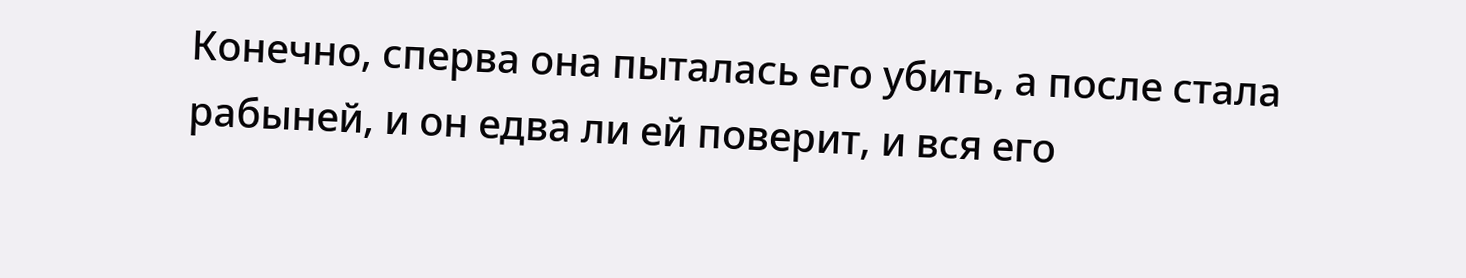Конечно, сперва она пыталась его убить, а после стала рабыней, и он едва ли ей поверит, и вся его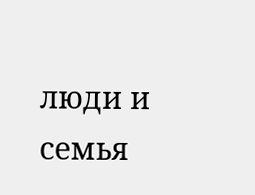люди и семья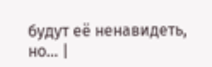будут её ненавидеть, но... |